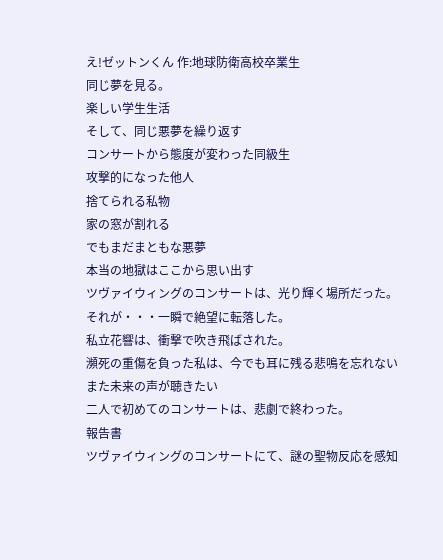え!ゼットンくん 作:地球防衛高校卒業生
同じ夢を見る。
楽しい学生生活
そして、同じ悪夢を繰り返す
コンサートから態度が変わった同級生
攻撃的になった他人
捨てられる私物
家の窓が割れる
でもまだまともな悪夢
本当の地獄はここから思い出す
ツヴァイウィングのコンサートは、光り輝く場所だった。
それが・・・一瞬で絶望に転落した。
私立花響は、衝撃で吹き飛ばされた。
瀕死の重傷を負った私は、今でも耳に残る悲鳴を忘れない
また未来の声が聴きたい
二人で初めてのコンサートは、悲劇で終わった。
報告書
ツヴァイウィングのコンサートにて、謎の聖物反応を感知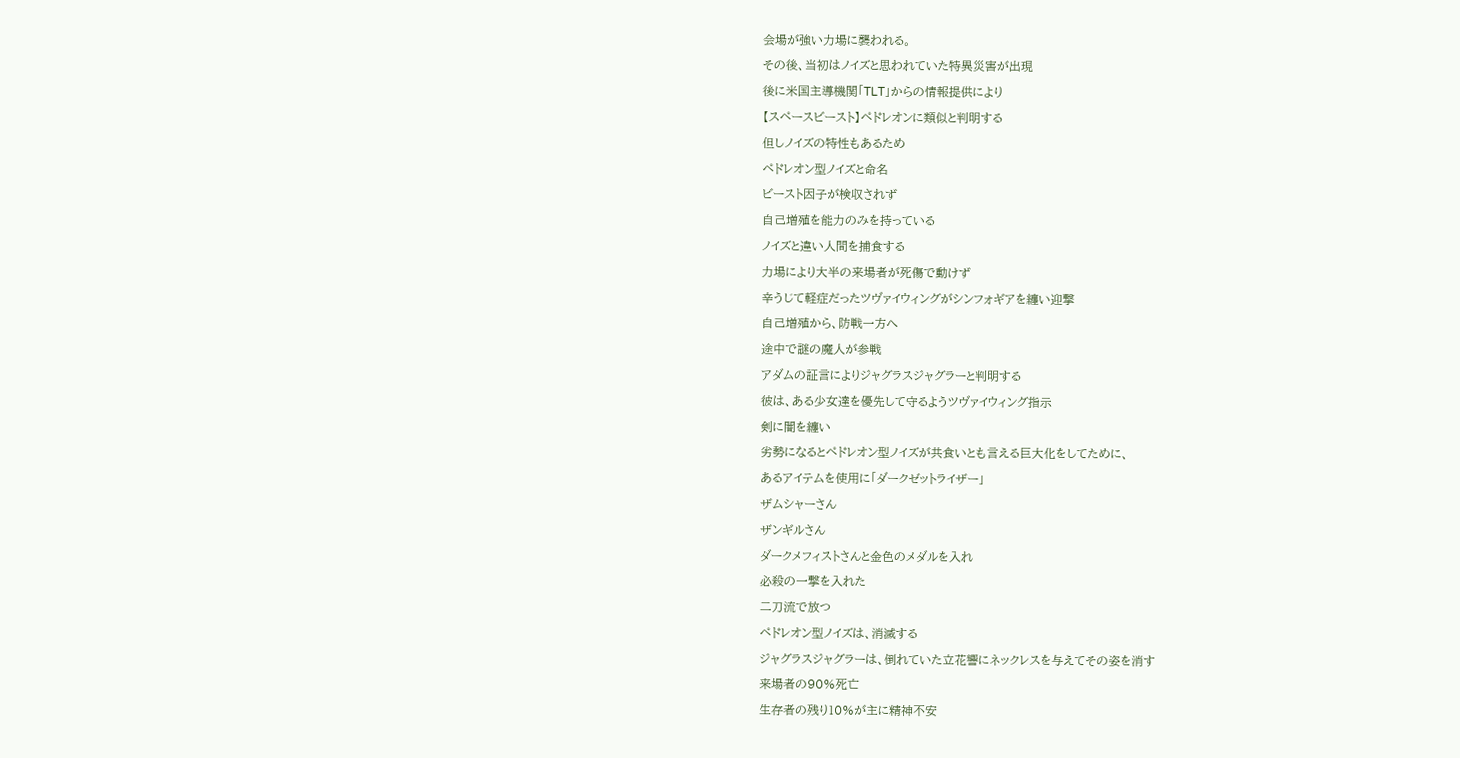会場が強い力場に襲われる。
その後、当初はノイズと思われていた特異災害が出現
後に米国主導機関「TLT」からの情報提供により
【スペースビースト】ペドレオンに類似と判明する
但しノイズの特性もあるため
ペドレオン型ノイズと命名
ビースト因子が検収されず
自己増殖を能力のみを持っている
ノイズと違い人間を捕食する
力場により大半の来場者が死傷で動けず
辛うじて軽症だったツヴァイウィングがシンフォギアを纏い迎撃
自己増殖から、防戦一方へ
途中で謎の魔人が参戦
アダムの証言によりジャグラスジャグラーと判明する
彼は、ある少女達を優先して守るようツヴァイウィング指示
剣に闇を纏い
劣勢になるとペドレオン型ノイズが共食いとも言える巨大化をしてために、
あるアイテムを使用に「ダークゼットライザー」
ザムシャーさん
ザンギルさん
ダークメフィストさんと金色のメダルを入れ
必殺の一撃を入れた
二刀流で放つ
ペドレオン型ノイズは、消滅する
ジャグラスジャグラーは、倒れていた立花響にネックレスを与えてその姿を消す
来場者の90%死亡
生存者の残り10%が主に精神不安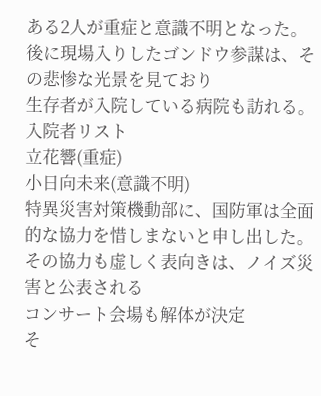ある2人が重症と意識不明となった。
後に現場入りしたゴンドウ参謀は、その悲惨な光景を見ており
生存者が入院している病院も訪れる。
入院者リスト
立花響(重症)
小日向未来(意識不明)
特異災害対策機動部に、国防軍は全面的な協力を惜しまないと申し出した。
その協力も虚しく表向きは、ノイズ災害と公表される
コンサート会場も解体が決定
そ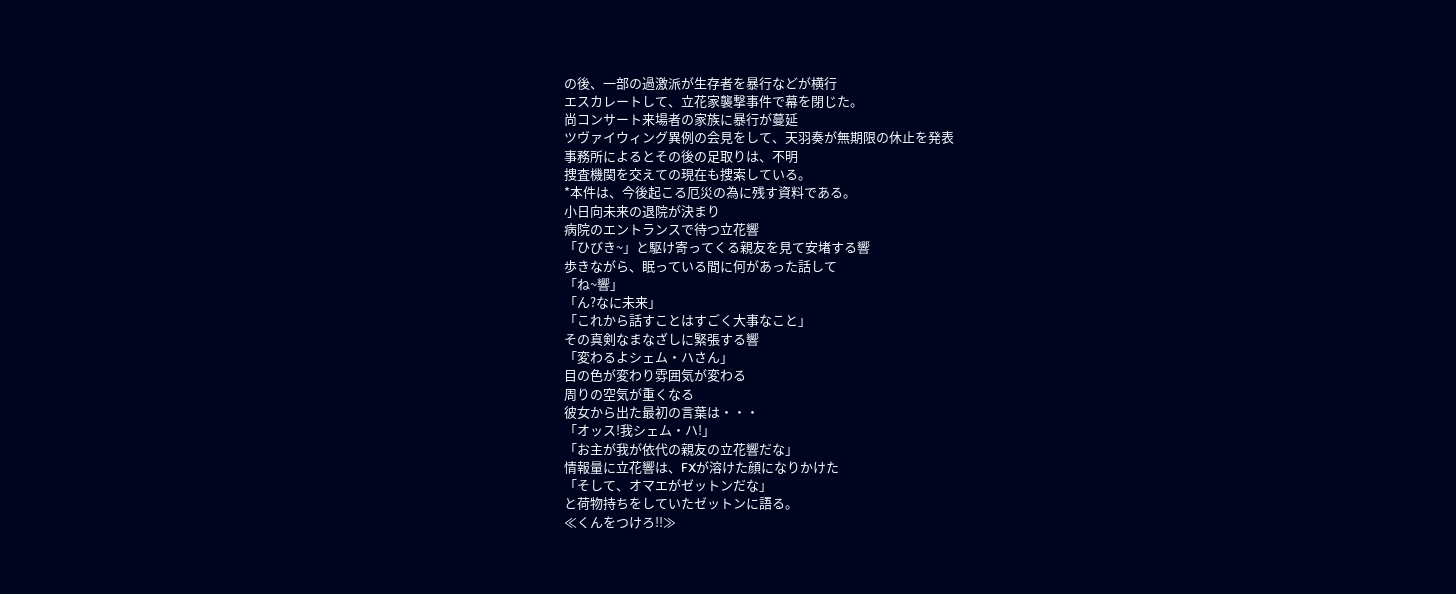の後、一部の過激派が生存者を暴行などが横行
エスカレートして、立花家襲撃事件で幕を閉じた。
尚コンサート来場者の家族に暴行が蔓延
ツヴァイウィング異例の会見をして、天羽奏が無期限の休止を発表
事務所によるとその後の足取りは、不明
捜査機関を交えての現在も捜索している。
*本件は、今後起こる厄災の為に残す資料である。
小日向未来の退院が決まり
病院のエントランスで待つ立花響
「ひびき~」と駆け寄ってくる親友を見て安堵する響
歩きながら、眠っている間に何があった話して
「ね~響」
「ん?なに未来」
「これから話すことはすごく大事なこと」
その真剣なまなざしに緊張する響
「変わるよシェム・ハさん」
目の色が変わり雰囲気が変わる
周りの空気が重くなる
彼女から出た最初の言葉は・・・
「オッス!我シェム・ハ!」
「お主が我が依代の親友の立花響だな」
情報量に立花響は、FXが溶けた顔になりかけた
「そして、オマエがゼットンだな」
と荷物持ちをしていたゼットンに語る。
≪くんをつけろ!!≫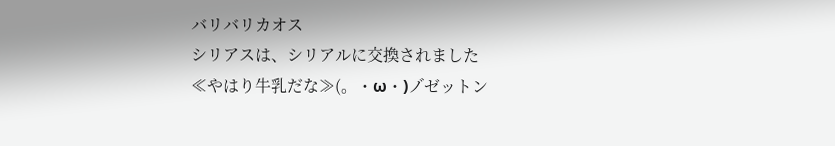バリバリカオス
シリアスは、シリアルに交換されました
≪やはり牛乳だな≫(。・ω・)ノ゙ゼットン